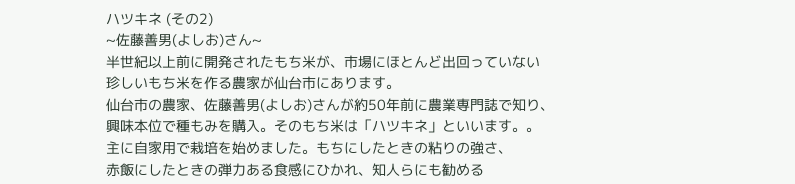ハツキネ (その2)
~佐藤善男(よしお)さん~
半世紀以上前に開発されたもち米が、市場にほとんど出回っていない
珍しいもち米を作る農家が仙台市にあります。
仙台市の農家、佐藤善男(よしお)さんが約50年前に農業専門誌で知り、
興味本位で種もみを購入。そのもち米は「ハツキネ」といいます。。
主に自家用で栽培を始めました。もちにしたときの粘りの強さ、
赤飯にしたときの弾力ある食感にひかれ、知人らにも勧める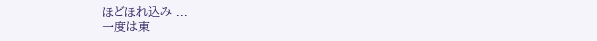ほどほれ込み ...
一度は東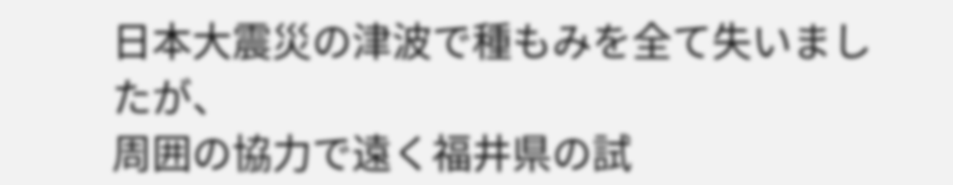日本大震災の津波で種もみを全て失いましたが、
周囲の協力で遠く福井県の試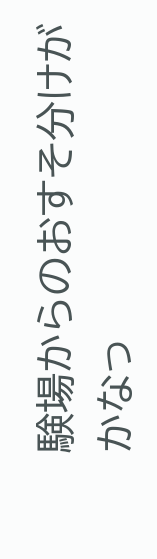験場からのおすそ分けがかなっ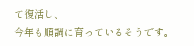て復活し、
今年も順調に育っているそうです。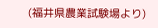(福井県農業試験場より)